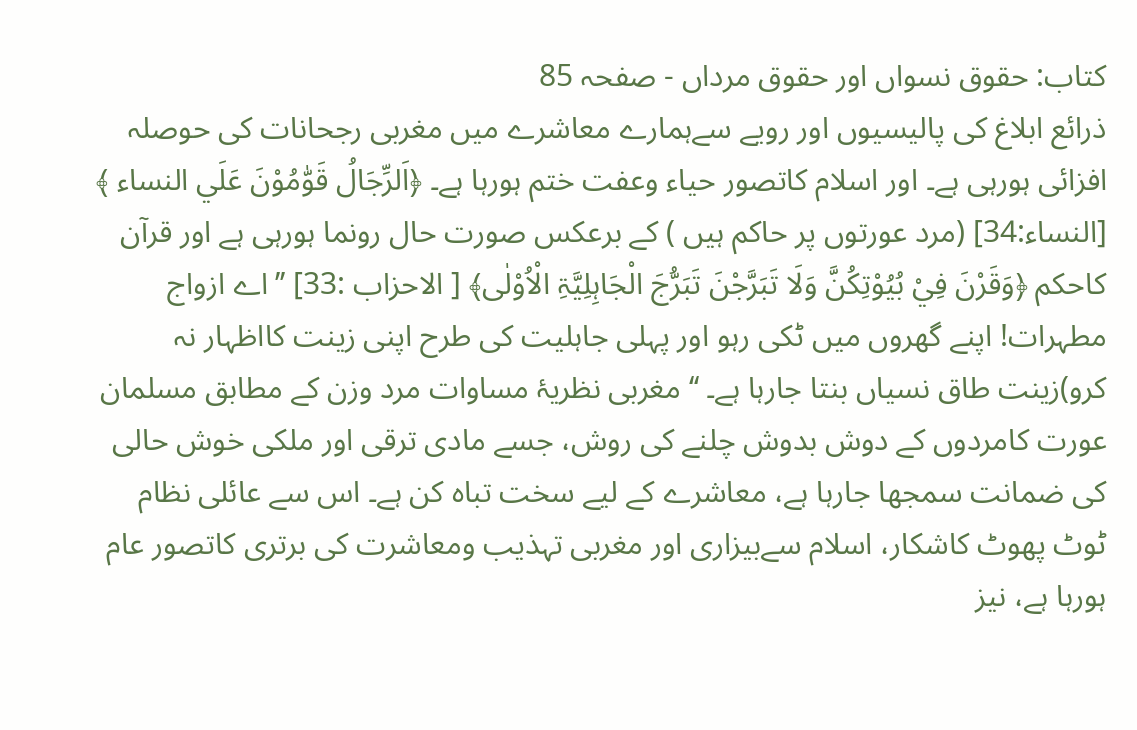کتاب: حقوق نسواں اور حقوق مرداں - صفحہ 85
ذرائع ابلاغ کی پالیسیوں اور رویے سےہمارے معاشرے میں مغربی رجحانات کی حوصلہ افزائی ہورہی ہے۔ اور اسلام کاتصور حیاء وعفت ختم ہورہا ہے۔ ﴿اَلرِّجَالُ قَوّٰمُوْنَ عَلَي النساء ﴾ [النساء:34] (مرد عورتوں پر حاکم ہیں ) کے برعکس صورت حال رونما ہورہی ہے اور قرآن کاحکم ﴿وَقَرْنَ فِيْ بُيُوْتِكُنَّ وَلَا تَبَرَّجْنَ تَبَرُّجَ الْجَاہِلِيَّۃِ الْاُوْلٰى﴾ [ الاحزاب :33] ’’اے ازواج مطہرات! اپنے گھروں میں ٹکی رہو اور پہلی جاہلیت کی طرح اپنی زینت کااظہار نہ کرو)زینت طاق نسیاں بنتا جارہا ہے۔ ‘‘ مغربی نظریۂ مساوات مرد وزن کے مطابق مسلمان عورت کامردوں کے دوش بدوش چلنے کی روش، جسے مادی ترقی اور ملکی خوش حالی کی ضمانت سمجھا جارہا ہے، معاشرے کے لیے سخت تباہ کن ہے۔ اس سے عائلی نظام ٹوٹ پھوٹ کاشکار، اسلام سےبیزاری اور مغربی تہذیب ومعاشرت کی برتری کاتصور عام ہورہا ہے، نیز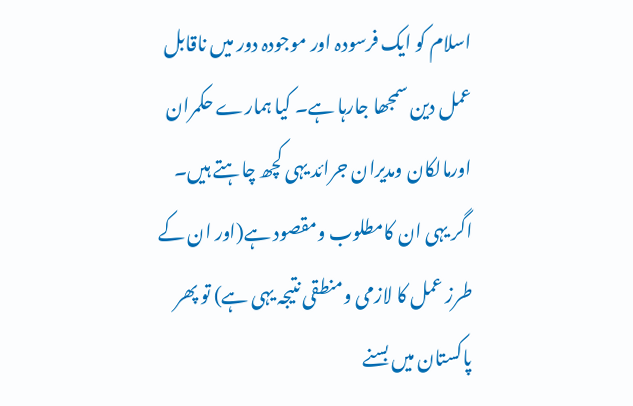اسلام کو ایک فرسودہ اور موجودہ دور میں ناقابل عمل دین سمجھا جارہا ہے۔ کیا ہمارے حکمران اورمالکان ومدیران جرائد یہی کچھ چاہتے ہیں۔ اگر یہی ان کامطلوب ومقصود ہے(اور ان کے طرز عمل کا لازمی ومنطقی نتیجہ یہی ہے) تو پھر پاکستان میں بسنے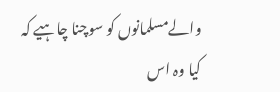والےمسلمانوں کو سوچنا چاہیے کہ کیا وہ اس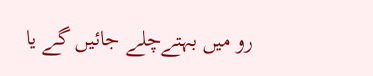رو میں بہتےچلے جائیں گے یا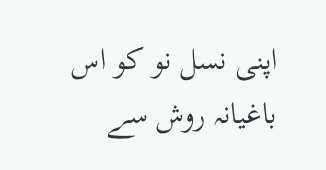اپنی نسل نو کو اس باغیانہ روش سے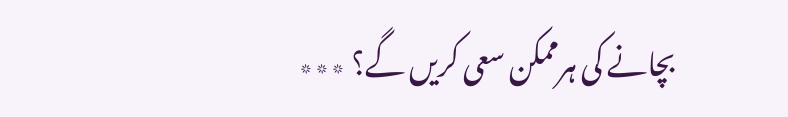بچانے کی ہرممکن سعی کریں گے؟ ٭٭٭